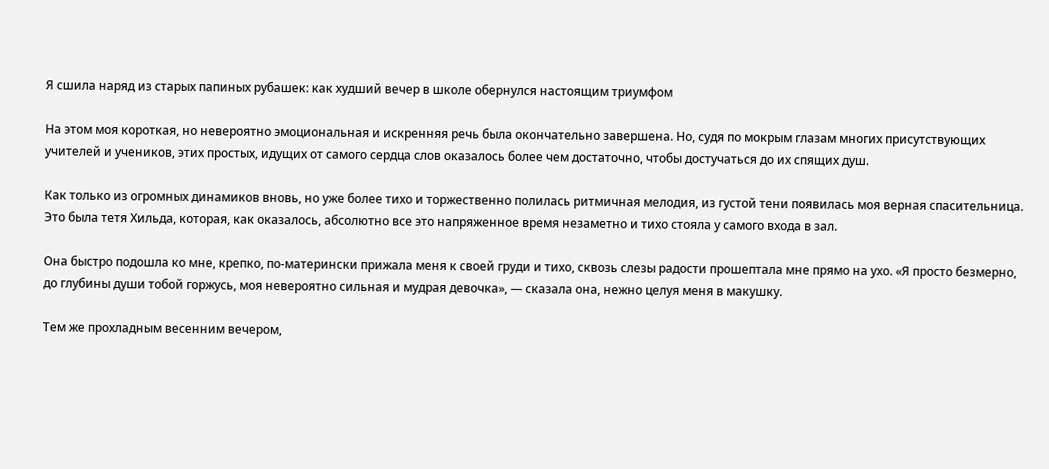Я сшила наряд из старых папиных рубашек: как худший вечер в школе обернулся настоящим триумфом

На этом моя короткая, но невероятно эмоциональная и искренняя речь была окончательно завершена. Но, судя по мокрым глазам многих присутствующих учителей и учеников, этих простых, идущих от самого сердца слов оказалось более чем достаточно, чтобы достучаться до их спящих душ.

Как только из огромных динамиков вновь, но уже более тихо и торжественно полилась ритмичная мелодия, из густой тени появилась моя верная спасительница. Это была тетя Хильда, которая, как оказалось, абсолютно все это напряженное время незаметно и тихо стояла у самого входа в зал.

Она быстро подошла ко мне, крепко, по-матерински прижала меня к своей груди и тихо, сквозь слезы радости прошептала мне прямо на ухо. «Я просто безмерно, до глубины души тобой горжусь, моя невероятно сильная и мудрая девочка», — сказала она, нежно целуя меня в макушку.

Тем же прохладным весенним вечером,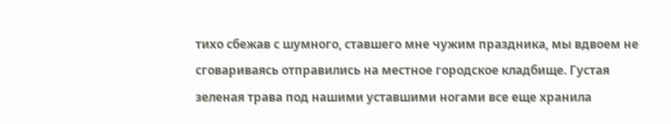тихо сбежав с шумного, ставшего мне чужим праздника, мы вдвоем не сговариваясь отправились на местное городское кладбище. Густая зеленая трава под нашими уставшими ногами все еще хранила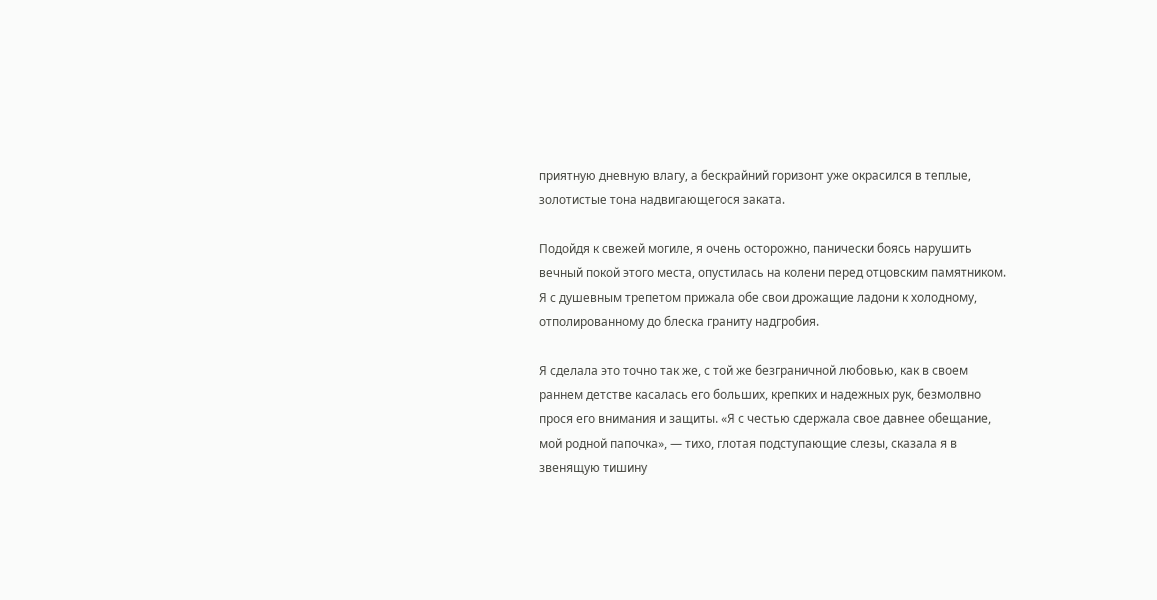приятную дневную влагу, а бескрайний горизонт уже окрасился в теплые, золотистые тона надвигающегося заката.

Подойдя к свежей могиле, я очень осторожно, панически боясь нарушить вечный покой этого места, опустилась на колени перед отцовским памятником. Я с душевным трепетом прижала обе свои дрожащие ладони к холодному, отполированному до блеска граниту надгробия.

Я сделала это точно так же, с той же безграничной любовью, как в своем раннем детстве касалась его больших, крепких и надежных рук, безмолвно прося его внимания и защиты. «Я с честью сдержала свое давнее обещание, мой родной папочка», — тихо, глотая подступающие слезы, сказала я в звенящую тишину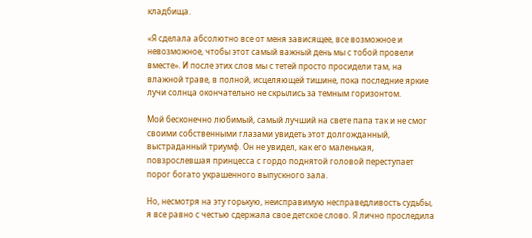кладбища.

«Я сделала абсолютно все от меня зависящее, все возможное и невозможное, чтобы этот самый важный день мы с тобой провели вместе». И после этих слов мы с тетей просто просидели там, на влажной траве, в полной, исцеляющей тишине, пока последние яркие лучи солнца окончательно не скрылись за темным горизонтом.

Мой бесконечно любимый, самый лучший на свете папа так и не смог своими собственными глазами увидеть этот долгожданный, выстраданный триумф. Он не увидел, как его маленькая, повзрослевшая принцесса с гордо поднятой головой переступает порог богато украшенного выпускного зала.

Но, несмотря на эту горькую, неисправимую несправедливость судьбы, я все равно с честью сдержала свое детское слово. Я лично проследила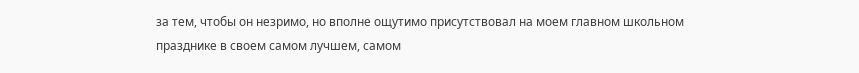за тем, чтобы он незримо, но вполне ощутимо присутствовал на моем главном школьном празднике в своем самом лучшем, самом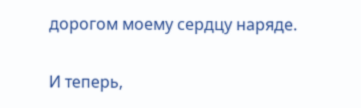дорогом моему сердцу наряде.

И теперь,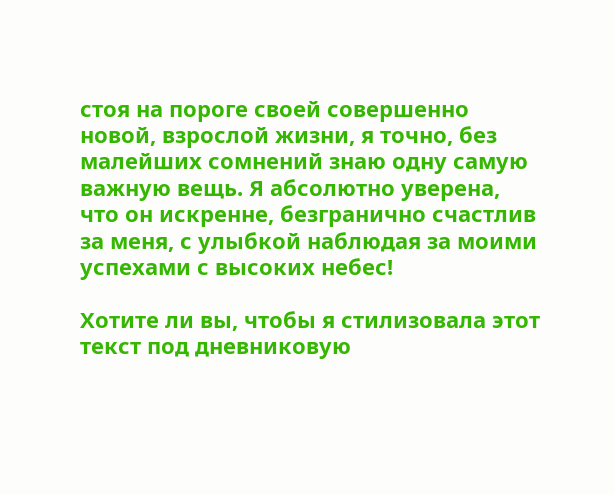стоя на пороге своей совершенно новой, взрослой жизни, я точно, без малейших сомнений знаю одну самую важную вещь. Я абсолютно уверена, что он искренне, безгранично счастлив за меня, с улыбкой наблюдая за моими успехами с высоких небес!

Хотите ли вы, чтобы я стилизовала этот текст под дневниковую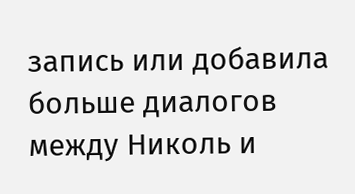запись или добавила больше диалогов между Николь и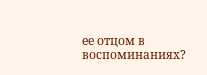ее отцом в воспоминаниях?